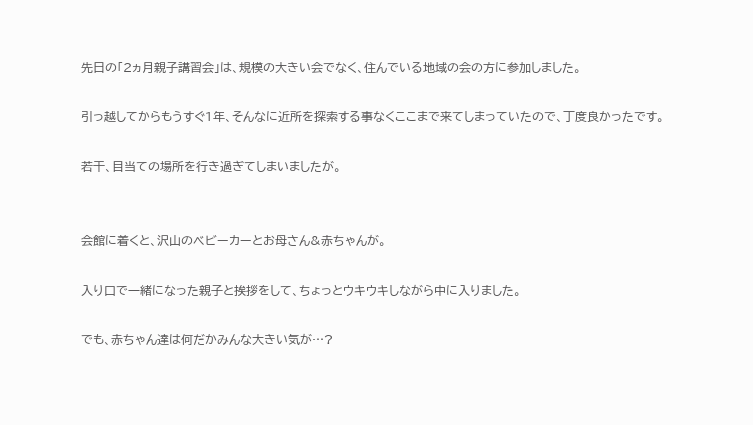先日の「2ヵ月親子講習会」は、規模の大きい会でなく、住んでいる地域の会の方に参加しました。

引っ越してからもうすぐ1年、そんなに近所を探索する事なくここまで来てしまっていたので、丁度良かったです。

若干、目当ての場所を行き過ぎてしまいましたが。


会館に着くと、沢山のベビーカーとお母さん&赤ちゃんが。

入り口で一緒になった親子と挨拶をして、ちょっとウキウキしながら中に入りました。

でも、赤ちゃん達は何だかみんな大きい気が…?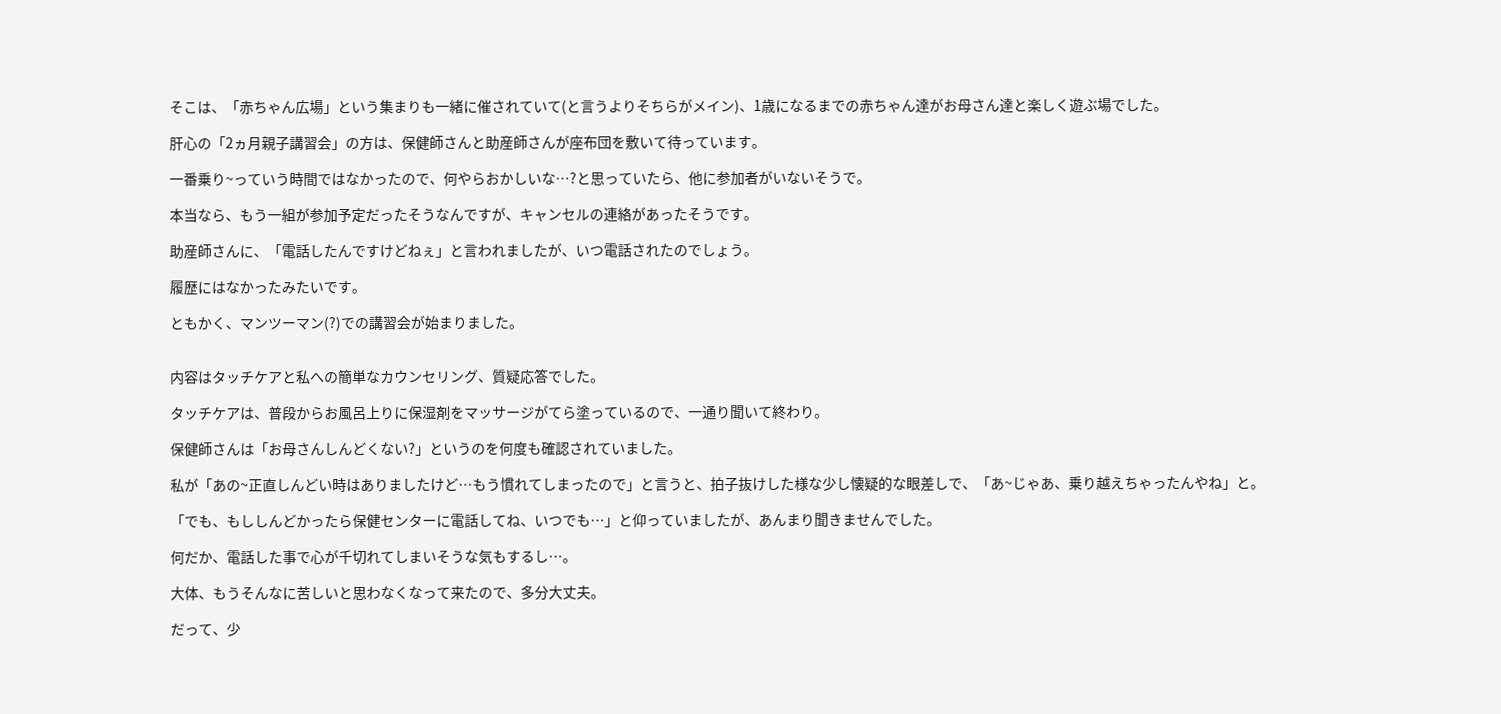そこは、「赤ちゃん広場」という集まりも一緒に催されていて(と言うよりそちらがメイン)、1歳になるまでの赤ちゃん達がお母さん達と楽しく遊ぶ場でした。

肝心の「2ヵ月親子講習会」の方は、保健師さんと助産師さんが座布団を敷いて待っています。

一番乗り~っていう時間ではなかったので、何やらおかしいな…?と思っていたら、他に参加者がいないそうで。

本当なら、もう一組が参加予定だったそうなんですが、キャンセルの連絡があったそうです。

助産師さんに、「電話したんですけどねぇ」と言われましたが、いつ電話されたのでしょう。

履歴にはなかったみたいです。

ともかく、マンツーマン(?)での講習会が始まりました。


内容はタッチケアと私への簡単なカウンセリング、質疑応答でした。

タッチケアは、普段からお風呂上りに保湿剤をマッサージがてら塗っているので、一通り聞いて終わり。

保健師さんは「お母さんしんどくない?」というのを何度も確認されていました。

私が「あの~正直しんどい時はありましたけど…もう慣れてしまったので」と言うと、拍子抜けした様な少し懐疑的な眼差しで、「あ~じゃあ、乗り越えちゃったんやね」と。

「でも、もししんどかったら保健センターに電話してね、いつでも…」と仰っていましたが、あんまり聞きませんでした。

何だか、電話した事で心が千切れてしまいそうな気もするし…。

大体、もうそんなに苦しいと思わなくなって来たので、多分大丈夫。

だって、少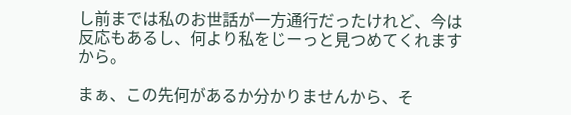し前までは私のお世話が一方通行だったけれど、今は反応もあるし、何より私をじーっと見つめてくれますから。

まぁ、この先何があるか分かりませんから、そ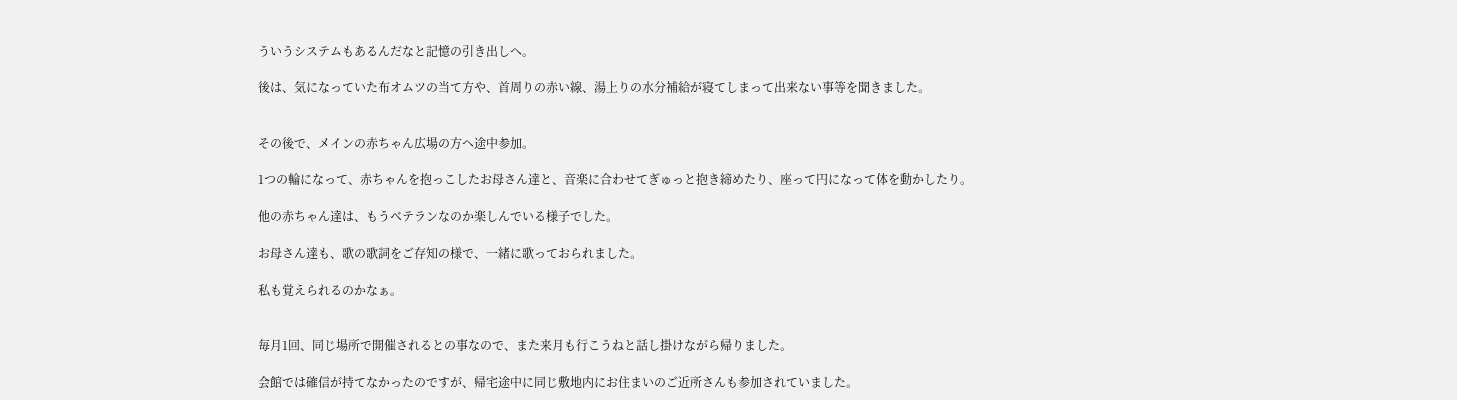ういうシステムもあるんだなと記憶の引き出しへ。

後は、気になっていた布オムツの当て方や、首周りの赤い線、湯上りの水分補給が寝てしまって出来ない事等を聞きました。


その後で、メインの赤ちゃん広場の方へ途中参加。

1つの輪になって、赤ちゃんを抱っこしたお母さん達と、音楽に合わせてぎゅっと抱き締めたり、座って円になって体を動かしたり。

他の赤ちゃん達は、もうベテランなのか楽しんでいる様子でした。

お母さん達も、歌の歌詞をご存知の様で、一緒に歌っておられました。

私も覚えられるのかなぁ。


毎月1回、同じ場所で開催されるとの事なので、また来月も行こうねと話し掛けながら帰りました。

会館では確信が持てなかったのですが、帰宅途中に同じ敷地内にお住まいのご近所さんも参加されていました。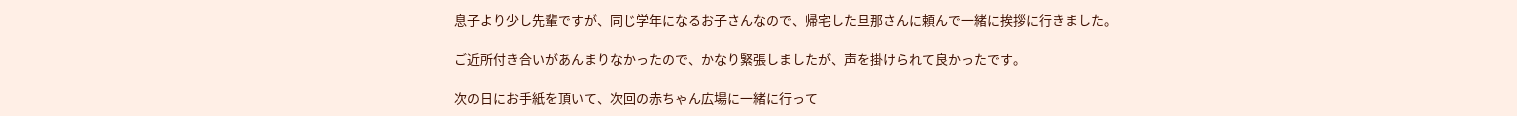息子より少し先輩ですが、同じ学年になるお子さんなので、帰宅した旦那さんに頼んで一緒に挨拶に行きました。

ご近所付き合いがあんまりなかったので、かなり緊張しましたが、声を掛けられて良かったです。

次の日にお手紙を頂いて、次回の赤ちゃん広場に一緒に行って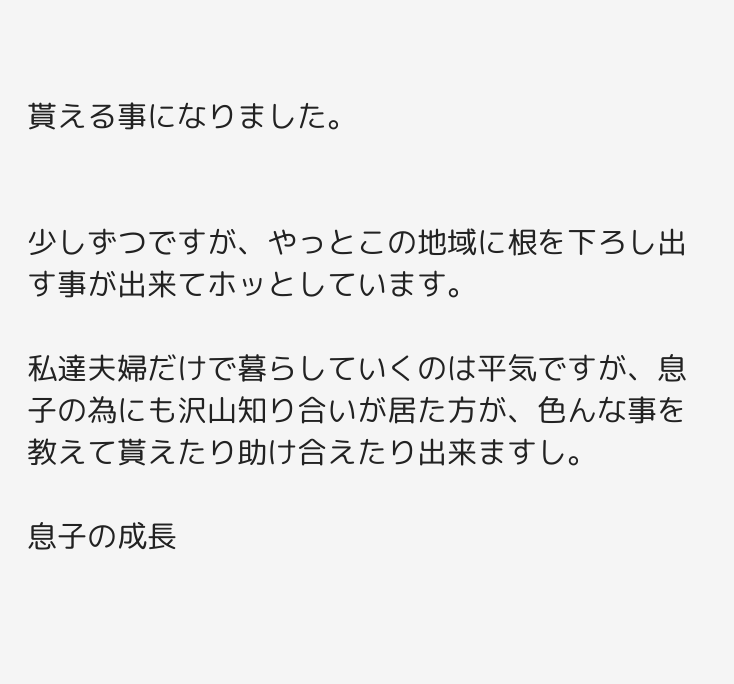貰える事になりました。


少しずつですが、やっとこの地域に根を下ろし出す事が出来てホッとしています。

私達夫婦だけで暮らしていくのは平気ですが、息子の為にも沢山知り合いが居た方が、色んな事を教えて貰えたり助け合えたり出来ますし。

息子の成長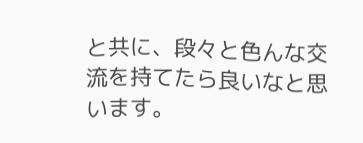と共に、段々と色んな交流を持てたら良いなと思います。